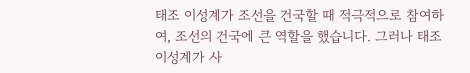태조 이성계가 조선을 건국할 때 적극적으로 참여하여, 조선의 건국에 큰 역할을 했습니다. 그러나 태조 이성계가 사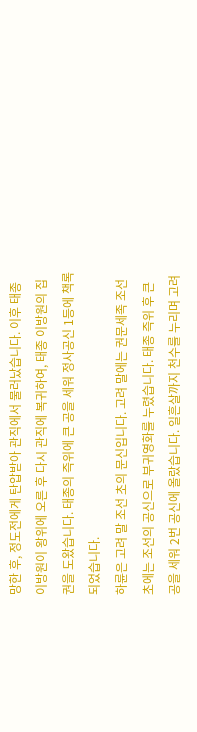망한 후, 정도전에게 탄압받아 관직에서 물러났습니다. 이후 태종 이방원이 왕위에 오른 후 다시 관직에 복귀하여, 태종 이방원의 집권을 도왔습니다. 태종의 즉위에 큰 공을 세워 정사공신 1등에 책록되었습니다.
하륜은 고려 말 조선 초의 문신입니다. 고려 말에는 권문세족 조선 초에는 조선의 공신으로 부귀영화를 누렸습니다. 태종 즉위 후 큰 공을 세워 2번 공신에 올랐습니다. 일흔살까지 천수를 누리며 고려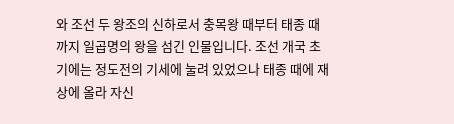와 조선 두 왕조의 신하로서 충목왕 때부터 태종 때까지 일곱명의 왕을 섬긴 인물입니다. 조선 개국 초기에는 정도전의 기세에 눌려 있었으나 태종 때에 재상에 올라 자신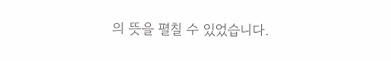의 뜻을 펼칠 수 있었습니다.